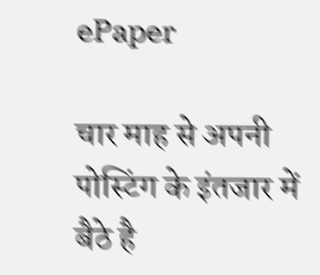ePaper

चार माह से अपनी पोस्टिंग के इंतजार में बैठे है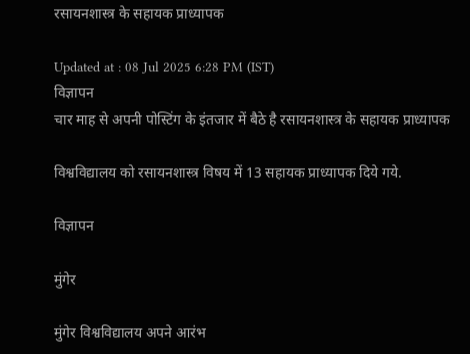रसायनशास्त्र के सहायक प्राध्यापक

Updated at : 08 Jul 2025 6:28 PM (IST)
विज्ञापन
चार माह से अपनी पोस्टिंग के इंतजार में बैठे है रसायनशास्त्र के सहायक प्राध्यापक

विश्वविद्यालय को रसायनशास्त्र विषय में 13 सहायक प्राध्यापक दिये गये.

विज्ञापन

मुंगेर

मुंगेर विश्वविद्यालय अपने आरंभ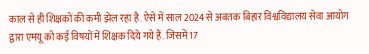काल से ही शिक्षकों की कमी झेल रहा है. ऐसे में साल 2024 से अबतक बिहार विश्वविद्यालय सेवा आयोग द्वारा एमयू को कई विषयों में शिक्षक दिये गये हैं. जिसमें 17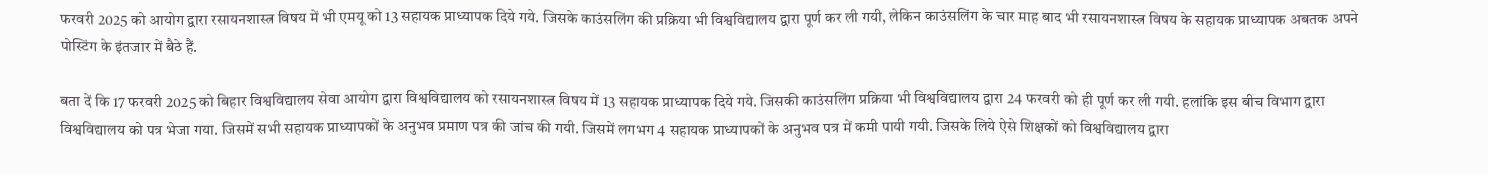फरवरी 2025 को आयोग द्वारा रसायनशास्त्र विषय में भी एमयू को 13 सहायक प्राध्यापक दिये गये. जिसके काउंसलिंग की प्रक्रिया भी विश्वविद्यालय द्वारा पूर्ण कर ली गयी, लेकिन काउंसलिंग के चार माह बाद भी रसायनशास्त्र विषय के सहायक प्राध्यापक अबतक अपने पोस्टिंग के इंतजार में बैठे हैं.

बता दें कि 17 फरवरी 2025 को बिहार विश्वविद्यालय सेवा आयोग द्वारा विश्वविद्यालय को रसायनशास्त्र विषय में 13 सहायक प्राध्यापक दिये गये. जिसकी काउंसलिंग प्रक्रिया भी विश्वविद्यालय द्वारा 24 फरवरी को ही पूर्ण कर ली गयी. हलांकि इस बीच विभाग द्वारा विश्वविद्यालय को पत्र भेजा गया. जिसमें सभी सहायक प्राध्यापकों के अनुभव प्रमाण पत्र की जांच की गयी. जिसमें लगभग 4 सहायक प्राध्यापकों के अनुभव पत्र में कमी पायी गयी. जिसके लिये ऐसे शिक्षकों को विश्वविद्यालय द्वारा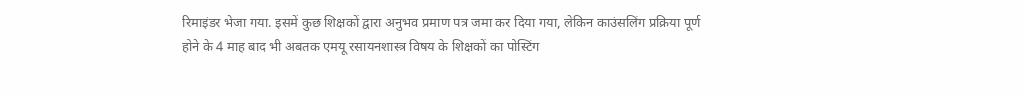रिमाइंडर भेजा गया. इसमें कुछ शिक्षकों द्वारा अनुभव प्रमाण पत्र जमा कर दिया गया, लेकिन काउंसलिंग प्रक्रिया पूर्ण होने के 4 माह बाद भी अबतक एमयू रसायनशास्त्र विषय के शिक्षकों का पोस्टिंग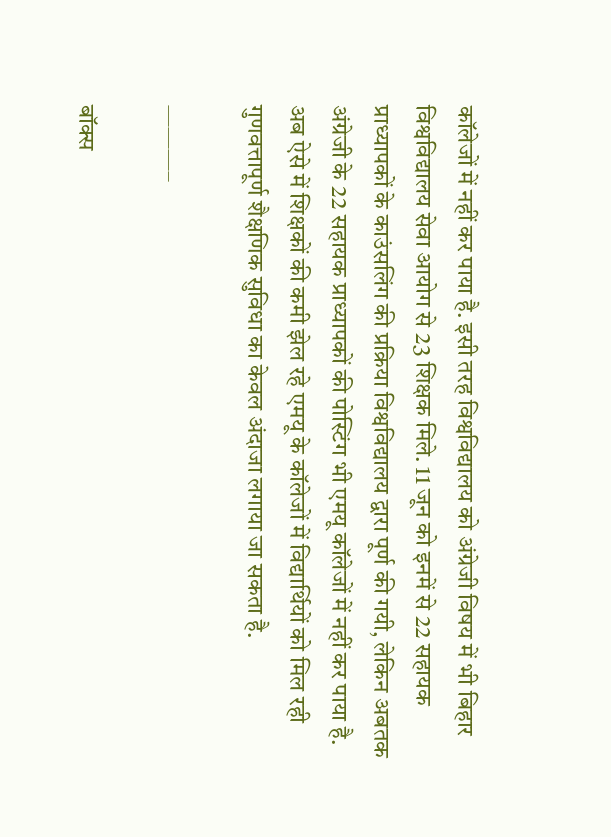कॉलेजों में नहीं कर पाया है. इसी तरह विश्वविद्यालय को अंग्रेजी विषय में भी बिहार विश्वविद्यालय सेवा आयोग से 23 शिक्षक मिले. 11 जून को इनमें से 22 सहायक प्राध्यापकों के काउंसलिंग की प्रक्रिया विश्वविद्यालय द्वारा पूर्ण की गयी, लेकिन अबतक अंग्रेजी के 22 सहायक प्राध्यापकों की पोस्टिंग भी एमयू कॉलेजों में नहीं कर पाया है. अब ऐसे में शिक्षकों की कमी झेल रहे एमयू के कॉलेजों में विद्यार्थियों को मिल रही गुणवत्तापूर्ण शैक्षणिक सुविधा का केवल अंदाजा लगाया जा सकता है.

———–

बॉक्स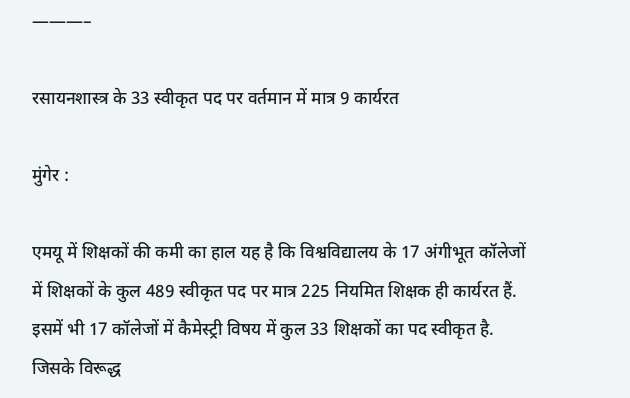———–

रसायनशास्त्र के 33 स्वीकृत पद पर वर्तमान में मात्र 9 कार्यरत

मुंगेर :

एमयू में शिक्षकों की कमी का हाल यह है कि विश्वविद्यालय के 17 अंगीभूत कॉलेजों में शिक्षकों के कुल 489 स्वीकृत पद पर मात्र 225 नियमित शिक्षक ही कार्यरत हैं. इसमें भी 17 कॉलेजों में कैमेस्ट्री विषय में कुल 33 शिक्षकों का पद स्वीकृत है. जिसके विरूद्ध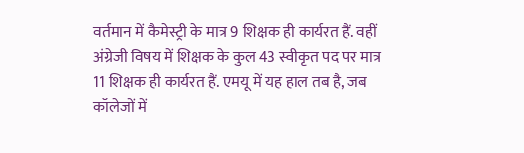वर्तमान में कैमेस्ट्री के मात्र 9 शिक्षक ही कार्यरत हैं. वहीं अंग्रेजी विषय में शिक्षक के कुल 43 स्वीकृत पद पर मात्र 11 शिक्षक ही कार्यरत हैं. एमयू में यह हाल तब है, जब कॉलेजों में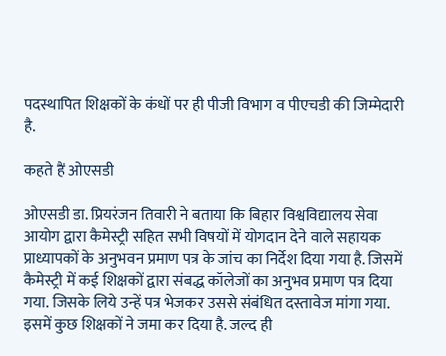पदस्थापित शिक्षकों के कंधों पर ही पीजी विभाग व पीएचडी की जिम्मेदारी है.

कहते हैं ओएसडी

ओएसडी डा. प्रियरंजन तिवारी ने बताया कि बिहार विश्वविद्यालय सेवा आयोग द्वारा कैमेस्ट्री सहित सभी विषयों में योगदान देने वाले सहायक प्राध्यापकों के अनुभवन प्रमाण पत्र के जांच का निर्देश दिया गया है. जिसमें कैमेस्ट्री में कई शिक्षकों द्वारा संबद्ध कॉलेजों का अनुभव प्रमाण पत्र दिया गया. जिसके लिये उन्हें पत्र भेजकर उससे संबंधित दस्तावेज मांगा गया. इसमें कुछ शिक्षकों ने जमा कर दिया है. जल्द ही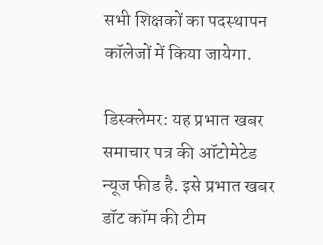सभी शिक्षकों का पदस्थापन कॉलेजों में किया जायेगा.

डिस्क्लेमर: यह प्रभात खबर समाचार पत्र की ऑटोमेटेड न्यूज फीड है. इसे प्रभात खबर डॉट कॉम की टीम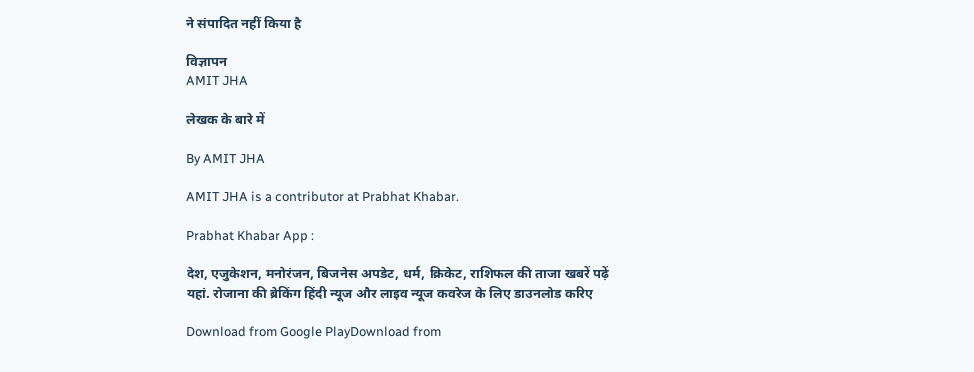ने संपादित नहीं किया है

विज्ञापन
AMIT JHA

लेखक के बारे में

By AMIT JHA

AMIT JHA is a contributor at Prabhat Khabar.

Prabhat Khabar App :

देश, एजुकेशन, मनोरंजन, बिजनेस अपडेट, धर्म, क्रिकेट, राशिफल की ताजा खबरें पढ़ें यहां. रोजाना की ब्रेकिंग हिंदी न्यूज और लाइव न्यूज कवरेज के लिए डाउनलोड करिए

Download from Google PlayDownload from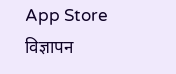App Store
विज्ञापन